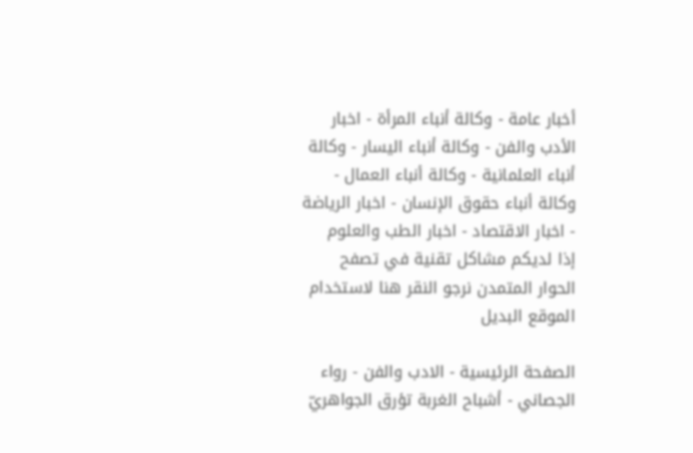أخبار عامة - وكالة أنباء المرأة - اخبار الأدب والفن - وكالة أنباء اليسار - وكالة أنباء العلمانية - وكالة أنباء العمال - وكالة أنباء حقوق الإنسان - اخبار الرياضة - اخبار الاقتصاد - اخبار الطب والعلوم
إذا لديكم مشاكل تقنية في تصفح الحوار المتمدن نرجو النقر هنا لاستخدام الموقع البديل

الصفحة الرئيسية - الادب والفن - رواء الجصاني - أشباح الغربة تؤرق الجواهريّ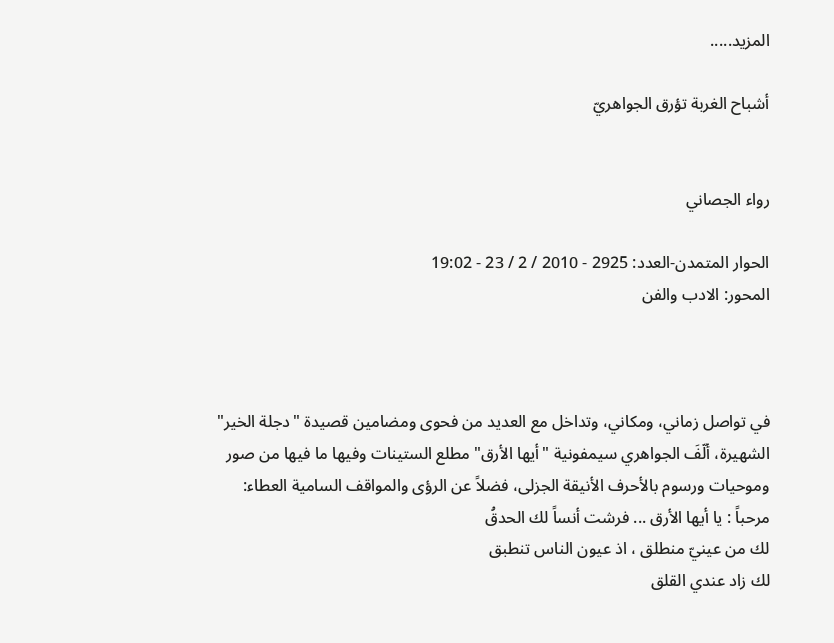المزيد.....

أشباح الغربة تؤرق الجواهريّ


رواء الجصاني

الحوار المتمدن-العدد: 2925 - 2010 / 2 / 23 - 19:02
المحور: الادب والفن



في تواصل زماني، ومكاني، وتداخل مع العديد من فحوى ومضامين قصيدة "دجلة الخير" الشهيرة، ألّفَ الجواهري سيمفونية "أيها الأرق" مطلع الستينات وفيها ما فيها من صور وموحيات ورسوم بالأحرف الأنيقة الجزلى، فضلاً عن الرؤى والمواقف السامية العطاء:
مرحباً : يا أيها الأرق ... فرشت أنساً لك الحدقُ
لك من عينيّ منطلق ، اذ عيون الناس تنطبق
لك زاد عندي القلق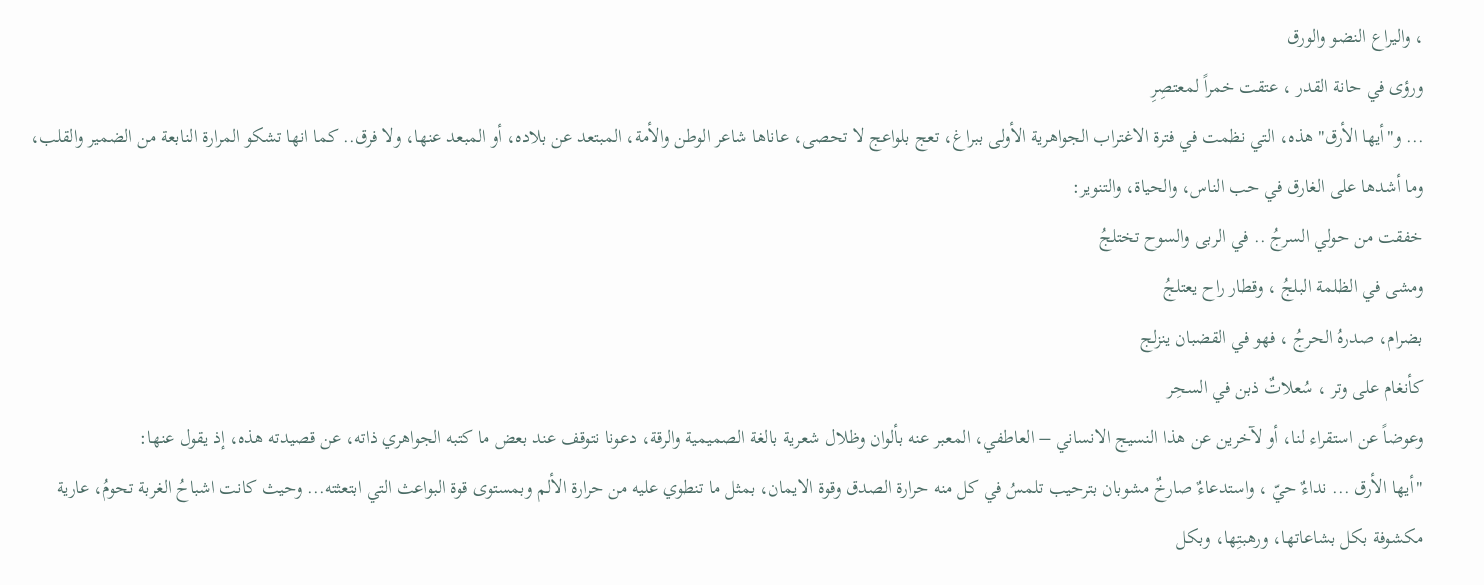، واليراع النضو والورق
ورؤى في حانة القدر ، عتقت خمراً لمعتصِرِ
... و"أيها الأرق" هذه، التي نظمت في فترة الاغتراب الجواهرية الأولى ببراغ، تعج بلواعج لا تحصى، عاناها شاعر الوطن والأمة، المبتعد عن بلاده، أو المبعد عنها، ولا فرق.. كما انها تشكو المرارة النابعة من الضمير والقلب، وما أشدها على الغارق في حب الناس، والحياة، والتنوير:
خفقت من حولي السرجُ .. في الربى والسوح تختلجُ
ومشى في الظلمة البلجُ ، وقطار راح يعتلجُ
بضرام، صدرهُ الحرجُ ، فهو في القضبان ينزلج
كأنغام على وتر ، سُعلاتٌ ذبن في السحِر
وعوضاً عن استقراء لنا، أو لآخرين عن هذا النسيج الانساني – العاطفي، المعبر عنه بألوان وظلال شعرية بالغة الصميمية والرقة، دعونا نتوقف عند بعض ما كتبه الجواهري ذاته، عن قصيدته هذه، إذ يقول عنها:
"أيها الأرق ... نداءٌ حيّ ، واستدعاءٌ صارخٌ مشوبان بترحيب تلمسُ في كل منه حرارة الصدق وقوة الايمان، بمثل ما تنطوي عليه من حرارة الألم وبمستوى قوة البواعث التي ابتعثته... وحيث كانت اشباحُ الغربة تحومُ، عارية مكشوفة بكل بشاعاتها، ورهبتِها، وبكل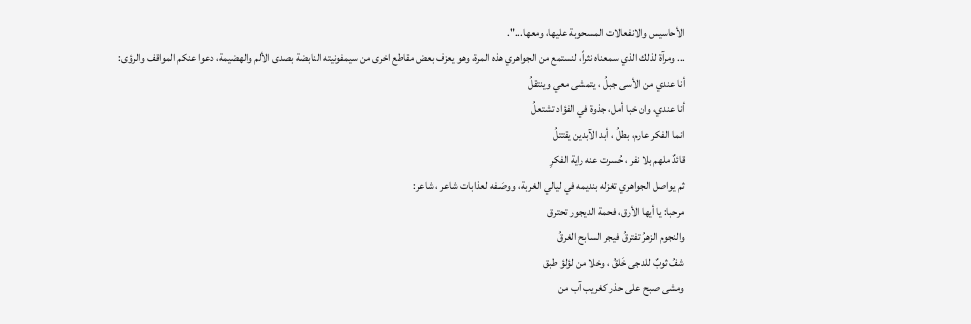الأحاسيس والانفعالات المسحوبة عليها، ومعها...".
... ومرآة لذلك الذي سمعناه نثراً، لنستمع من الجواهري هذه المرة، وهو يعزف بعض مقاطع اخرى من سيمفونيته النابضة بصدى الألم والهضيمة، دعوا عنكم المواقف والرؤى:
أنا عندي من الأسى جبلُ ، يتمشى معي وينتقلُ
أنا عندي، وان خبا أمل، جذوة في الفؤاد تشتعلُ
انما الفكر عارم، بطلُ ، أبد الآبدين يقتتلُ
قائدٌ ملهم بلا نفر ، حُسرت عنه راية الفكرِ
ثم يواصل الجواهري تغزله بنديمه في ليالي الغربة، ووصَـفه لعذابات شاعر ، شاعر:
مرحبا: يا أيها الأرق، فحمة الديجور تحترق
والنجوم الزهرُ تفترقُ فيجر السابح الغرقُ
شفُ ثوبٌ للدجى خَلقُ ، وخلا من لؤلؤ طبق
ومشى صبح على حذر كغريب آب من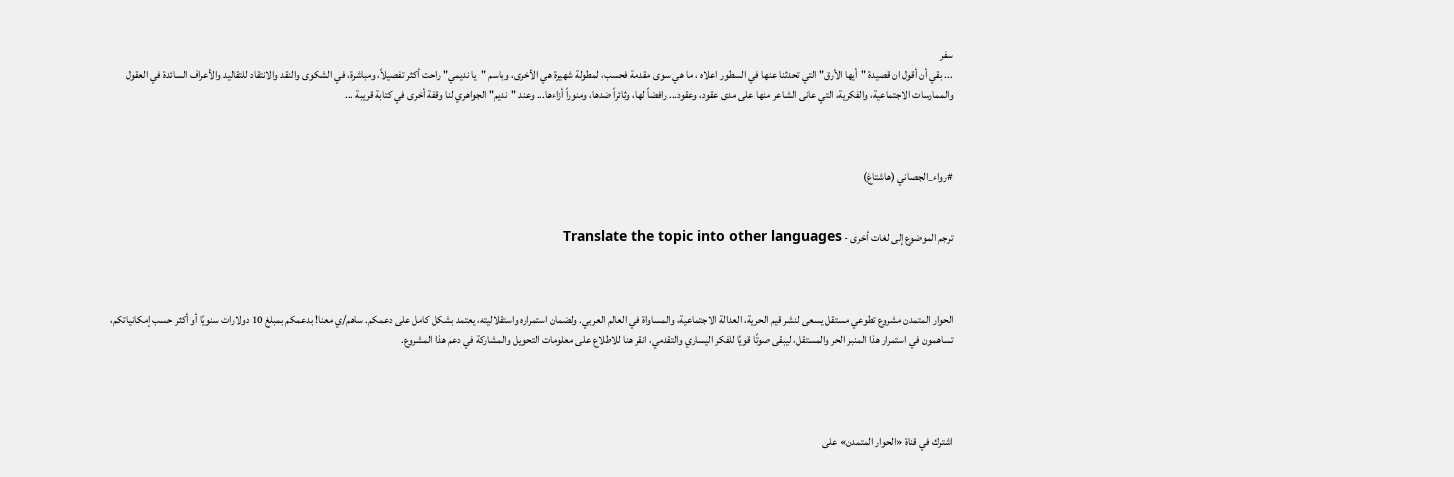سفر
... بقي أن أقول ان قصيدة "أيها الأرق" التي تحدثنا عنها في السطور اعلاه ، ما هي سوى مقدمة فحسب، لمطولة شهيرة هي الأخرى، وباسم "يا نديمي" راحت أكثر تفصيلاً، ومباشرة، في الشكوى والنقد والانتقاد للتقاليد والأعراف السائدة في العقول والممارسات الاجتماعية، والفكرية، التي عانى الشاعر منها على مدى عقود، وعقود... رافضاً لها، وثائراً ضدها، ومنوراً أزاءها... وعند "نديم" الجواهري لنا وقفة أخرى في كتابة قريبة ...



#رواء_الجصاني (هاشتاغ)


ترجم الموضوع إلى لغات أخرى - Translate the topic into other languages



الحوار المتمدن مشروع تطوعي مستقل يسعى لنشر قيم الحرية، العدالة الاجتماعية، والمساواة في العالم العربي. ولضمان استمراره واستقلاليته، يعتمد بشكل كامل على دعمكم. ساهم/ي معنا! بدعمكم بمبلغ 10 دولارات سنويًا أو أكثر حسب إمكانياتكم، تساهمون في استمرار هذا المنبر الحر والمستقل، ليبقى صوتًا قويًا للفكر اليساري والتقدمي، انقر هنا للاطلاع على معلومات التحويل والمشاركة في دعم هذا المشروع.




اشترك في قناة «الحوار المتمدن» على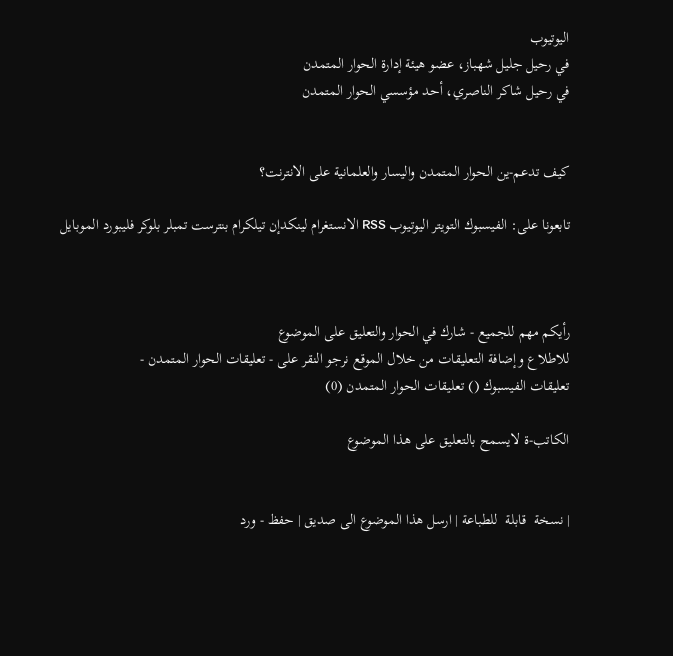اليوتيوب
في رحيل جليل شهباز، عضو هيئة إدارة الحوار المتمدن
في رحيل شاكر الناصري، أحد مؤسسي الحوار المتمدن


كيف تدعم-ين الحوار المتمدن واليسار والعلمانية على الانترنت؟

تابعونا على: الفيسبوك التويتر اليوتيوب RSS الانستغرام لينكدإن تيلكرام بنترست تمبلر بلوكر فليبورد الموبايل



رأيكم مهم للجميع - شارك في الحوار والتعليق على الموضوع
للاطلاع وإضافة التعليقات من خلال الموقع نرجو النقر على - تعليقات الحوار المتمدن -
تعليقات الفيسبوك () تعليقات الحوار المتمدن (0)

الكاتب-ة لايسمح بالتعليق على هذا الموضوع


| نسخة  قابلة  للطباعة | ارسل هذا الموضوع الى صديق | حفظ - ورد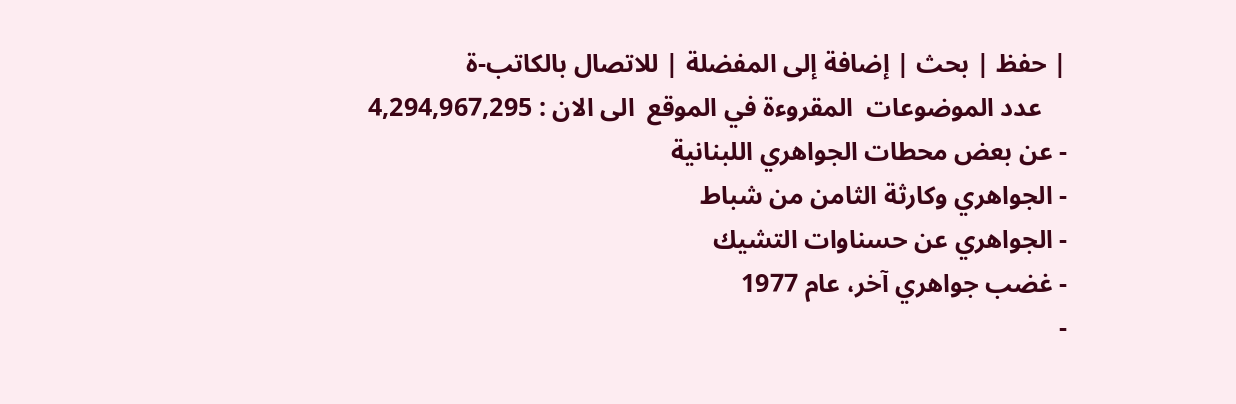| حفظ | بحث | إضافة إلى المفضلة | للاتصال بالكاتب-ة
    عدد الموضوعات  المقروءة في الموقع  الى الان : 4,294,967,295
- عن بعض محطات الجواهري اللبنانية
- الجواهري وكارثة الثامن من شباط
- الجواهري عن حسناوات التشيك
- غضب جواهري آخر، عام 1977
-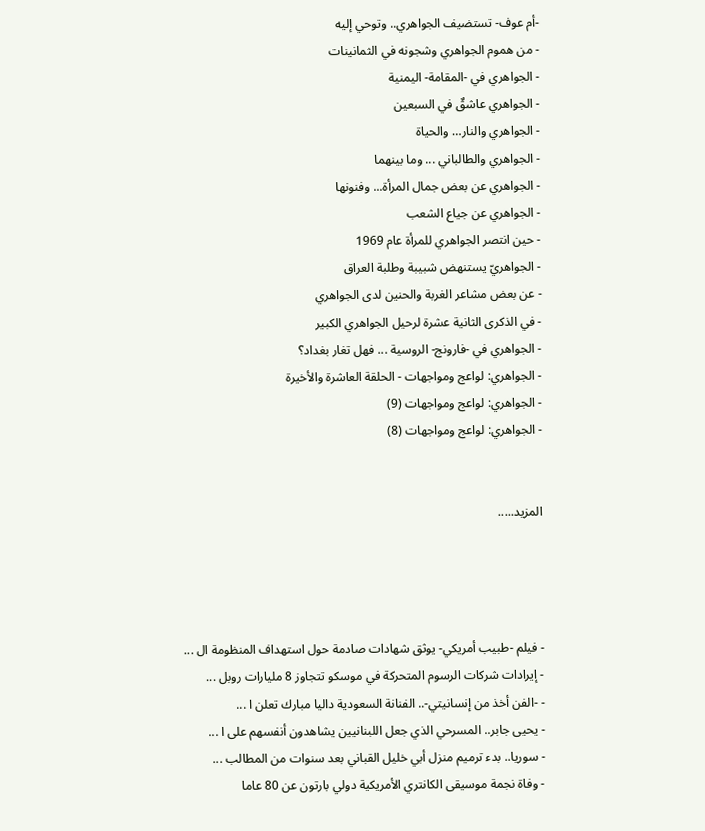-أم عوف- تستضيف الجواهري.. وتوحي إليه
- من هموم الجواهري وشجونه في الثمانينات
- الجواهري في -المقامة- اليمنية
- الجواهري عاشقٌ في السبعين
- الجواهري والنار… والحياة
- الجواهري والطالباني ... وما بينهما
- الجواهري عن بعض جمال المرأة... وفنونها
- الجواهري عن جياع الشعب
- حين انتصر الجواهري للمرأة عام 1969
- الجواهريّ يستنهض شبيبة وطلبة العراق
- عن بعض مشاعر الغربة والحنين لدى الجواهري
- في الذكرى الثانية عشرة لرحيل الجواهري الكبير
- الجواهري في -فارونج- الروسية ... فهل تغار بغداد؟
- الجواهري: لواعج ومواجهات - الحلقة العاشرة والأخيرة
- الجواهري: لواعج ومواجهات (9)
- الجواهري: لواعج ومواجهات (8)


المزيد.....




- فيلم -طبيب أمريكي- يوثق شهادات صادمة حول استهداف المنظومة ال ...
- إيرادات شركات الرسوم المتحركة في موسكو تتجاوز 8 مليارات روبل ...
- -الفن أخذ من إنسانيتي-.. الفنانة السعودية داليا مبارك تعلن ا ...
- يحيى جابر.. المسرحي الذي جعل اللبنانيين يشاهدون أنفسهم على ا ...
- سوريا.. بدء ترميم منزل أبي خليل القباني بعد سنوات من المطالب ...
- وفاة نجمة موسيقى الكانتري الأمريكية دولي بارتون عن 80 عاما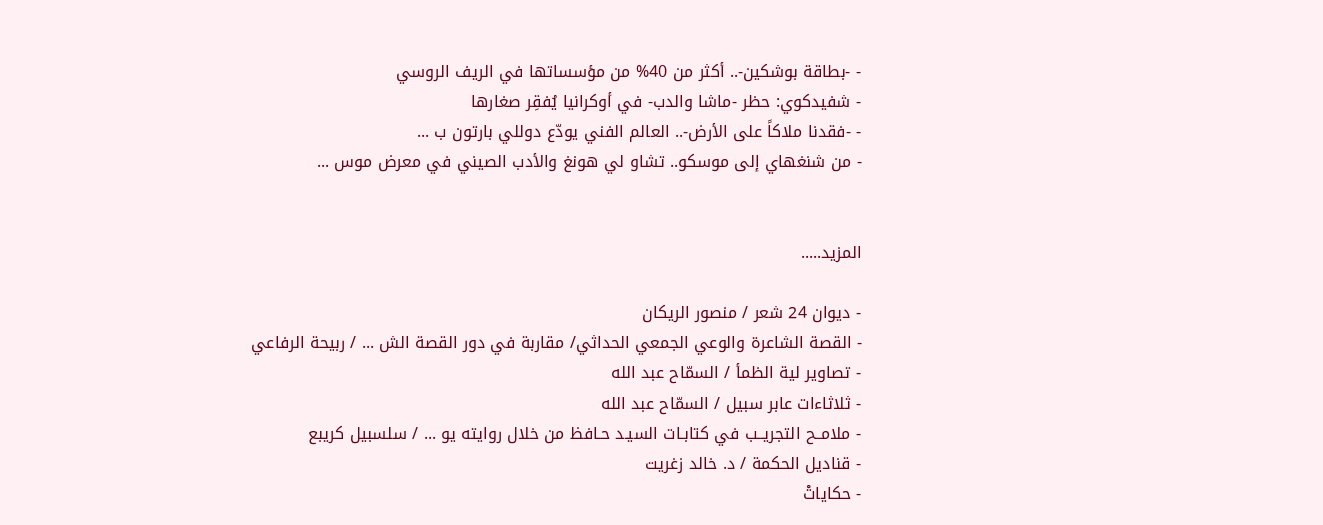- -بطاقة بوشكين-.. أكثر من 40% من مؤسساتها في الريف الروسي
- شفيدكوي: حظر -ماشا والدب- في أوكرانيا يُفقِر صغارها
- -فقدنا ملاكاً على الأرض-.. العالم الفني يودّع دوللي بارتون ب ...
- من شنغهاي إلى موسكو.. تشاو لي هونغ والأدب الصيني في معرض موس ...


المزيد.....

- ديوان 24 شعر / منصور الريكان
- القصة الشاعرة والوعي الجمعي الحداثي/ مقاربة في دور القصة الش ... / ربيحة الرفاعي
- تصاوير لية الظمأ / السمّاح عبد الله
- ثلاثاءات عابر سبيل / السمّاح عبد الله
- ملامــح التجريــب في كتابـات السيـد حـافظ من خلال روايته يو ... / سلسبيل كريبع
- قناديل الحكمة / د. خالد زغريت
- حكاياتْ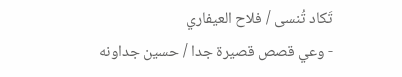تَكاد تُنسى / فلاح العيفاري
- وعي قصص قصيرة جدا / حسين جداونه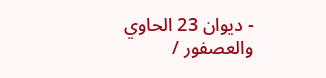- ديوان 23 الحاوي والعصفور /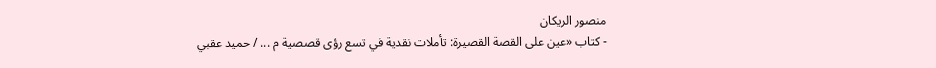منصور الريكان
- كتاب «عين على القصة القصيرة: تأملات نقدية في تسع رؤى قصصية م ... / حميد عقبي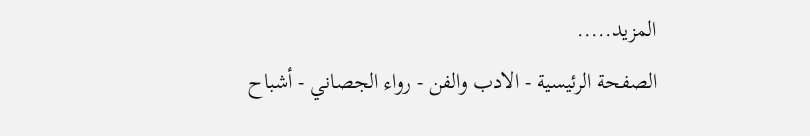المزيد.....
الصفحة الرئيسية - الادب والفن - رواء الجصاني - أشباح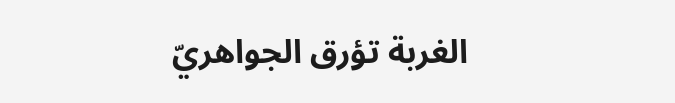الغربة تؤرق الجواهريّ